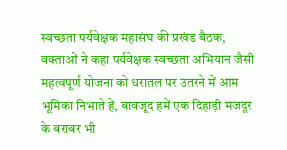स्वच्छता पर्यवेक्षक महासंघ की प्रखंड बैठक, वक्ताओं ने कहा पर्यवेक्षक स्वच्छता अभियान जैसी महत्वपूर्ण योजना को धरातल पर उतरने में आम भूमिका निभाते हें, बावजूद हमें एक दिहाड़ी मजदूर के बराबर भी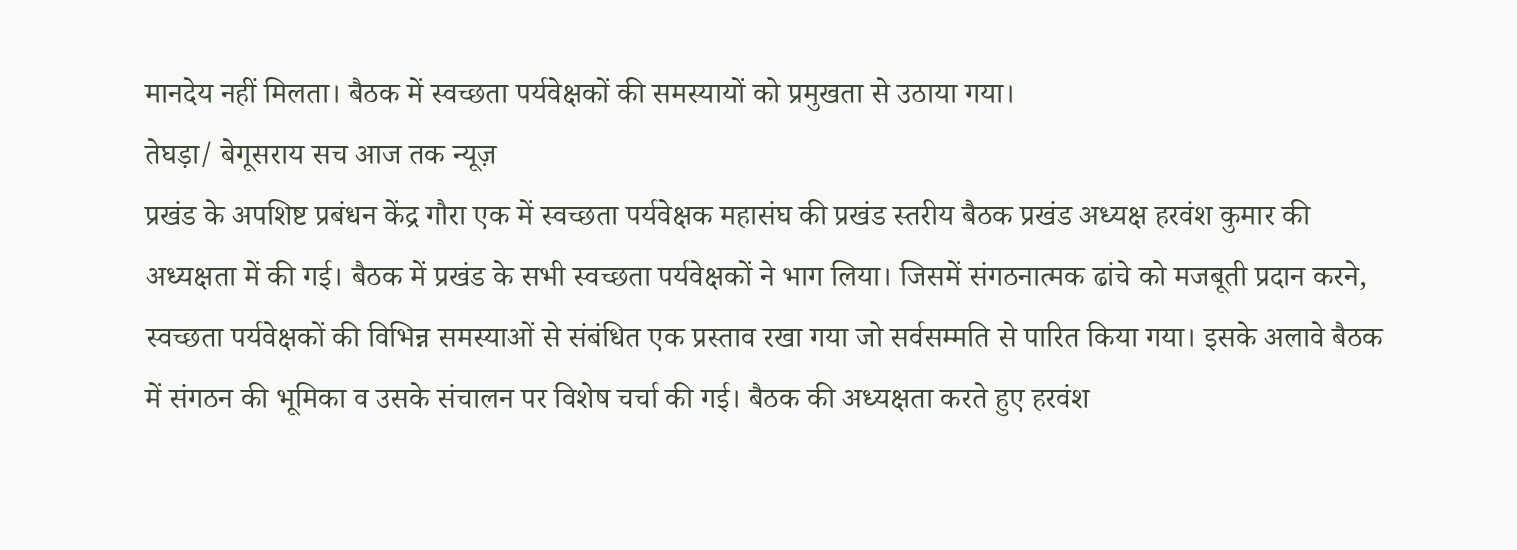मानदेय नहीं मिलता। बैठक में स्वच्छता पर्यवेक्षकों की समस्यायों को प्रमुखता से उठाया गया।
तेघड़ा/ बेगूसराय सच आज तक न्यूज़
प्रखंड के अपशिष्ट प्रबंधन केंद्र गौरा एक में स्वच्छता पर्यवेक्षक महासंघ की प्रखंड स्तरीय बैठक प्रखंड अध्यक्ष हरवंश कुमार की अध्यक्षता में की गई। बैठक में प्रखंड के सभी स्वच्छता पर्यवेक्षकों ने भाग लिया। जिसमें संगठनात्मक ढांचे को मजबूती प्रदान करने, स्वच्छता पर्यवेक्षकों की विभिन्न समस्याओं से संबंधित एक प्रस्ताव रखा गया जो सर्वसम्मति से पारित किया गया। इसके अलावे बैठक में संगठन की भूमिका व उसके संचालन पर विशेष चर्चा की गई। बैठक की अध्यक्षता करते हुए हरवंश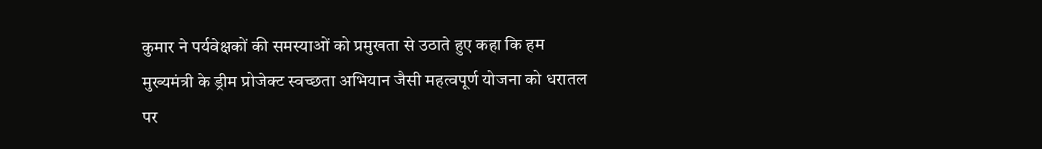कुमार ने पर्यवेक्षकों की समस्याओं को प्रमुखता से उठाते हुए कहा कि हम मुख्यमंत्री के ड्रीम प्रोजेक्ट स्वच्छता अभियान जैसी महत्वपूर्ण योजना को धरातल पर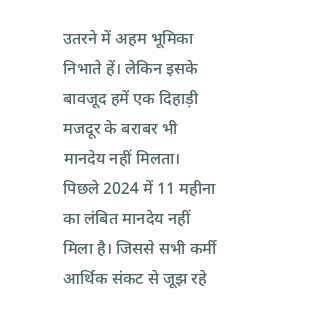उतरने में अहम भूमिका निभाते हें। लेकिन इसके बावजूद हमें एक दिहाड़ी मजदूर के बराबर भी मानदेय नहीं मिलता। पिछले 2024 में 11 महीना का लंबित मानदेय नहीं मिला है। जिससे सभी कर्मी आर्थिक संकट से जूझ रहे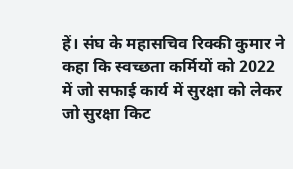हें। संघ के महासचिव रिक्की कुमार ने कहा कि स्वच्छता कर्मियों को 2022 में जो सफाई कार्य में सुरक्षा को लेकर जो सुरक्षा किट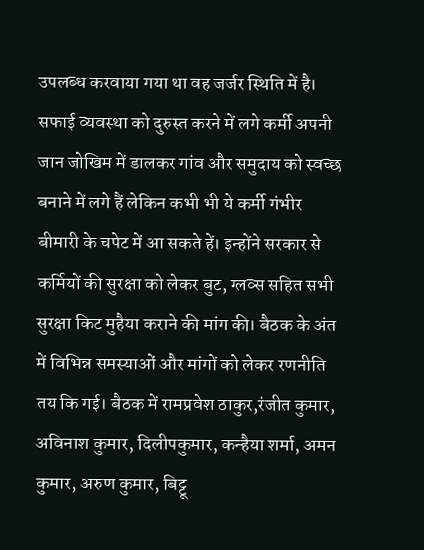उपलब्ध करवाया गया था वह जर्जर स्थिति में है। सफाई व्यवस्था को दुरुस्त करने में लगे कर्मी अपनी जान जोखिम में डालकर गांव और समुदाय को स्वच्छ बनाने में लगे हैं लेकिन कभी भी ये कर्मी गंभीर बीमारी के चपेट में आ सकते हें। इन्होंने सरकार से कर्मियों की सुरक्षा को लेकर बुट, ग्लव्स सहित सभी सुरक्षा किट मुहैया कराने की मांग की। बैठक के अंत में विभिन्न समस्याओं और मांगों को लेकर रणनीति तय कि गई। बैठक में रामप्रवेश ठाकुर,रंजीत कुमार, अविनाश कुमार, दिलीपकुमार, कन्हैया शर्मा, अमन कुमार, अरुण कुमार, बिट्टू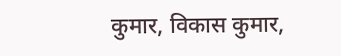कुमार, विकास कुमार,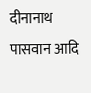दीनानाथ पासवान आदि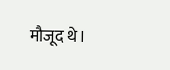मौजूद थे।